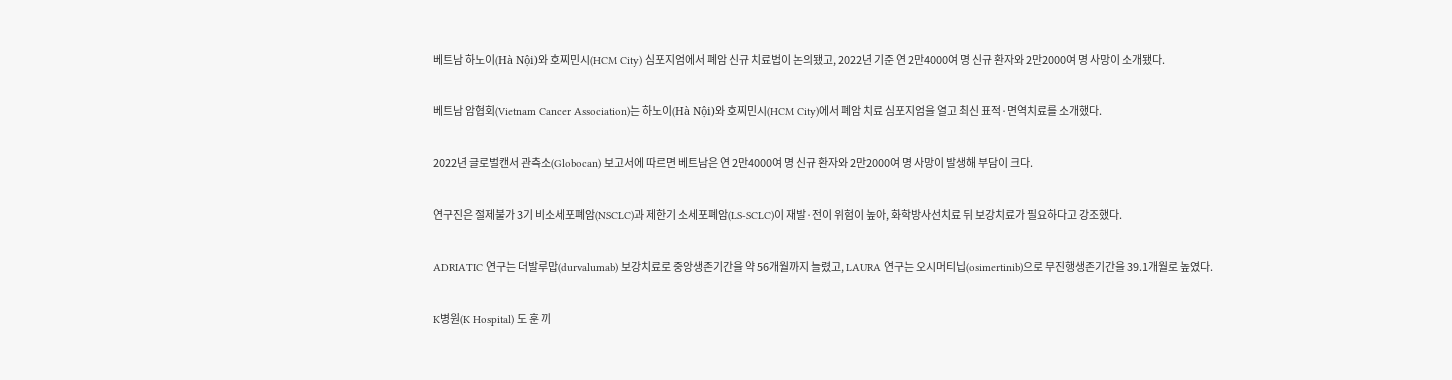베트남 하노이(Hà Nội)와 호찌민시(HCM City) 심포지엄에서 폐암 신규 치료법이 논의됐고, 2022년 기준 연 2만4000여 명 신규 환자와 2만2000여 명 사망이 소개됐다.

베트남 암협회(Vietnam Cancer Association)는 하노이(Hà Nội)와 호찌민시(HCM City)에서 폐암 치료 심포지엄을 열고 최신 표적·면역치료를 소개했다.

2022년 글로벌캔서 관측소(Globocan) 보고서에 따르면 베트남은 연 2만4000여 명 신규 환자와 2만2000여 명 사망이 발생해 부담이 크다.

연구진은 절제불가 3기 비소세포폐암(NSCLC)과 제한기 소세포폐암(LS-SCLC)이 재발·전이 위험이 높아, 화학방사선치료 뒤 보강치료가 필요하다고 강조했다.

ADRIATIC 연구는 더발루맙(durvalumab) 보강치료로 중앙생존기간을 약 56개월까지 늘렸고, LAURA 연구는 오시머티닙(osimertinib)으로 무진행생존기간을 39.1개월로 높였다.

K병원(K Hospital) 도 훈 끼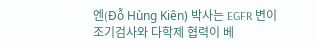엔(Đỗ Hùng Kiên) 박사는 EGFR 변이 조기검사와 다학제 협력이 베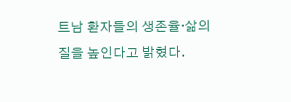트남 환자들의 생존율·삶의 질을 높인다고 밝혔다.